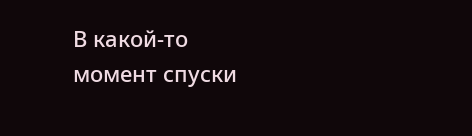В какой-то момент спуски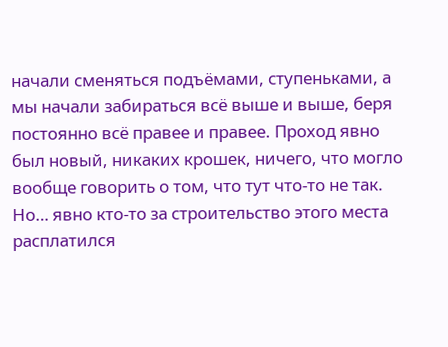начали сменяться подъёмами, ступеньками, а мы начали забираться всё выше и выше, беря постоянно всё правее и правее. Проход явно был новый, никаких крошек, ничего, что могло вообще говорить о том, что тут что-то не так. Но… явно кто-то за строительство этого места расплатился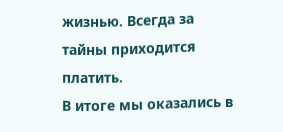жизнью. Всегда за тайны приходится платить.
В итоге мы оказались в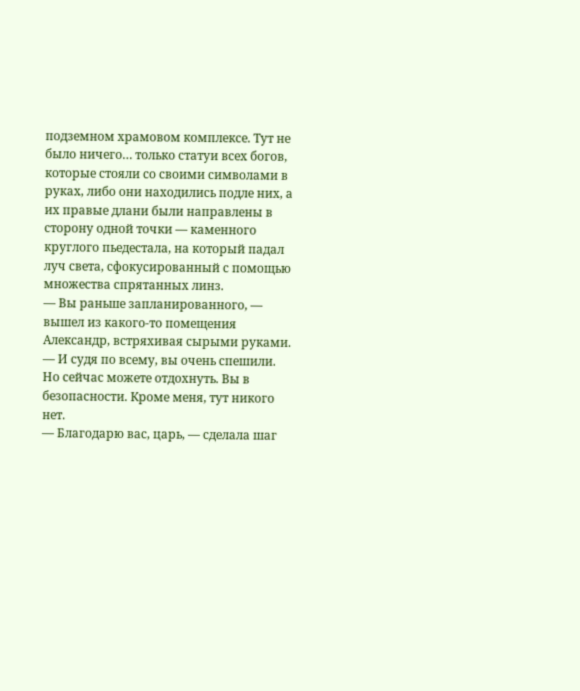подземном храмовом комплексе. Тут не было ничего… только статуи всех богов, которые стояли со своими символами в руках, либо они находились подле них, а их правые длани были направлены в сторону одной точки — каменного круглого пьедестала, на который падал луч света, сфокусированный с помощью множества спрятанных линз.
— Вы раньше запланированного, — вышел из какого-то помещения Александр, встряхивая сырыми руками. — И судя по всему, вы очень спешили. Но сейчас можете отдохнуть. Вы в безопасности. Кроме меня, тут никого нет.
— Благодарю вас, царь, — сделала шаг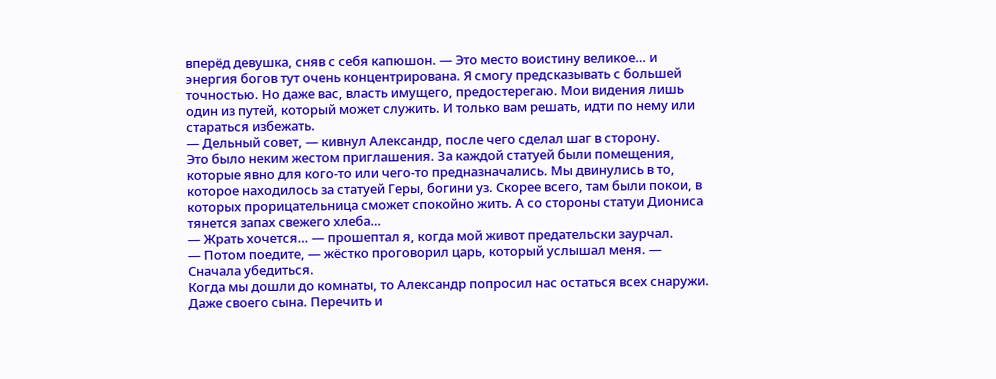вперёд девушка, сняв с себя капюшон. — Это место воистину великое… и энергия богов тут очень концентрирована. Я смогу предсказывать с большей точностью. Но даже вас, власть имущего, предостерегаю. Мои видения лишь один из путей, который может служить. И только вам решать, идти по нему или стараться избежать.
— Дельный совет, — кивнул Александр, после чего сделал шаг в сторону.
Это было неким жестом приглашения. За каждой статуей были помещения, которые явно для кого-то или чего-то предназначались. Мы двинулись в то, которое находилось за статуей Геры, богини уз. Скорее всего, там были покои, в которых прорицательница сможет спокойно жить. А со стороны статуи Диониса тянется запах свежего хлеба…
— Жрать хочется… — прошептал я, когда мой живот предательски заурчал.
— Потом поедите, — жёстко проговорил царь, который услышал меня. — Сначала убедиться.
Когда мы дошли до комнаты, то Александр попросил нас остаться всех снаружи. Даже своего сына. Перечить и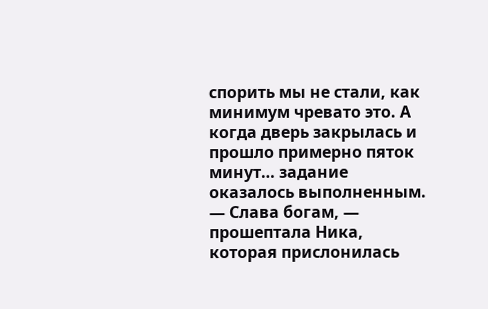спорить мы не стали, как минимум чревато это. А когда дверь закрылась и прошло примерно пяток минут… задание оказалось выполненным.
— Слава богам, — прошептала Ника, которая прислонилась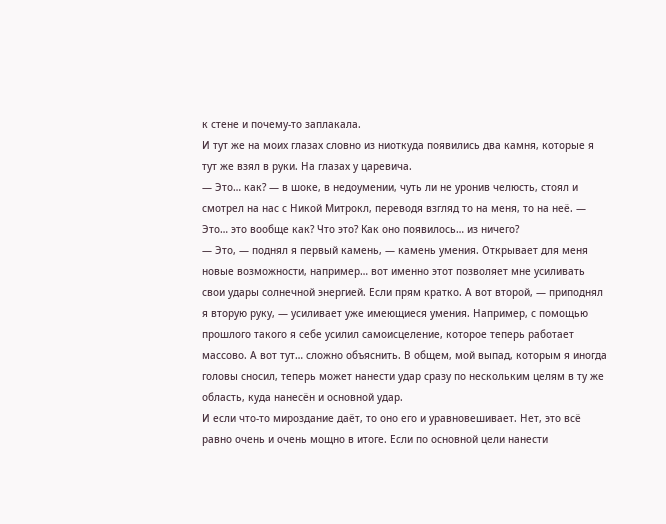к стене и почему-то заплакала.
И тут же на моих глазах словно из ниоткуда появились два камня, которые я тут же взял в руки. На глазах у царевича.
— Это… как? — в шоке, в недоумении, чуть ли не уронив челюсть, стоял и смотрел на нас с Никой Митрокл, переводя взгляд то на меня, то на неё. — Это… это вообще как? Что это? Как оно появилось… из ничего?
— Это, — поднял я первый камень, — камень умения. Открывает для меня новые возможности, например… вот именно этот позволяет мне усиливать свои удары солнечной энергией. Если прям кратко. А вот второй, — приподнял я вторую руку, — усиливает уже имеющиеся умения. Например, с помощью прошлого такого я себе усилил самоисцеление, которое теперь работает массово. А вот тут… сложно объяснить. В общем, мой выпад, которым я иногда головы сносил, теперь может нанести удар сразу по нескольким целям в ту же область, куда нанесён и основной удар.
И если что-то мироздание даёт, то оно его и уравновешивает. Нет, это всё равно очень и очень мощно в итоге. Если по основной цели нанести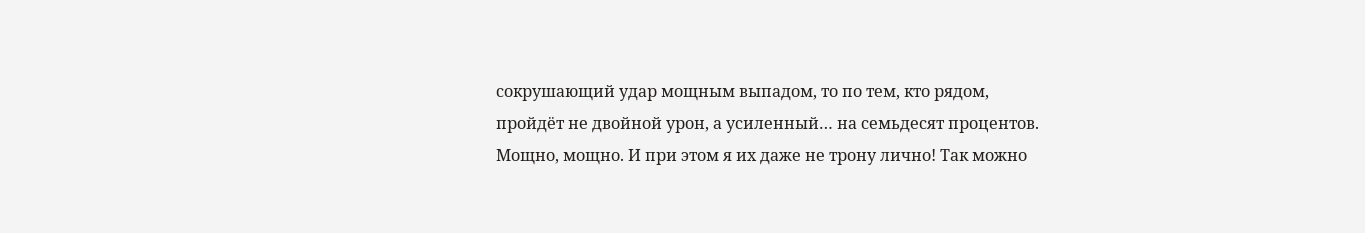сокрушающий удар мощным выпадом, то по тем, кто рядом, пройдёт не двойной урон, а усиленный… на семьдесят процентов. Мощно, мощно. И при этом я их даже не трону лично! Так можно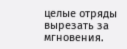целые отряды вырезать за мгновения.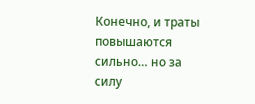Конечно, и траты повышаются сильно… но за силу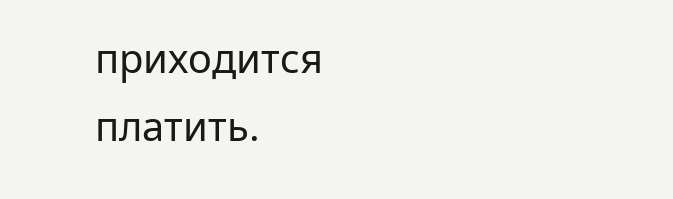приходится платить.